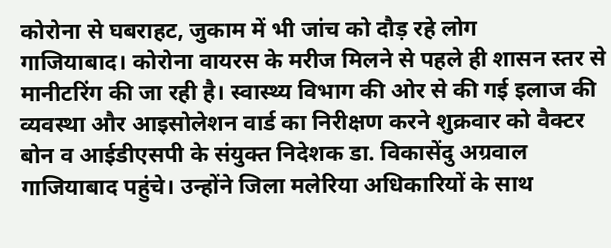कोरोना से घबराहट, जुकाम में भी जांच को दौड़ रहे लोग
गाजियाबाद। कोरोना वायरस के मरीज मिलने से पहले ही शासन स्तर से मानीटरिंग की जा रही है। स्वास्थ्य विभाग की ओर से की गई इलाज की व्यवस्था और आइसोलेशन वार्ड का निरीक्षण करने शुक्रवार को वैक्टर बोन व आईडीएसपी के संयुक्त निदेशक डा. विकासेंदु अग्रवाल गाजियाबाद पहुंचे। उन्होंने जिला मलेरिया अधिकारियों के साथ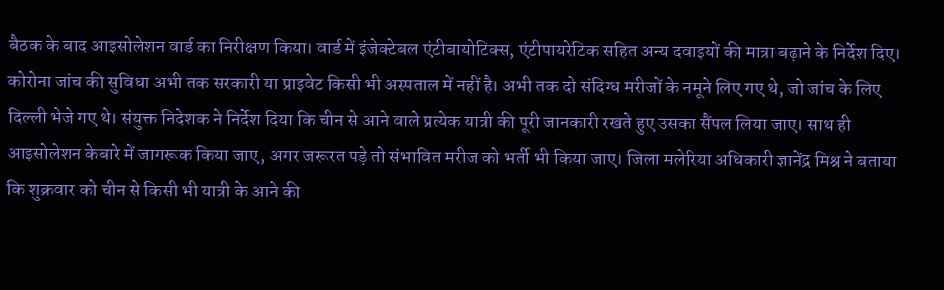बैठक के बाद आइसोलेशन वार्ड का निरीक्षण किया। वार्ड में इंजेक्टेबल एंटीबायोटिक्स, एंटीपायरेटिक सहित अन्य दवाइयों की मात्रा बढ़ाने के निर्देश दिए।
कोरोना जांच की सुविधा अभी तक सरकारी या प्राइवेट किसी भी अस्पताल में नहीं है। अभी तक दो संदिग्ध मरीजों के नमूने लिए गए थे, जो जांच के लिए दिल्ली भेजे गए थे। संयुक्त निदेशक ने निर्देश दिया कि चीन से आने वाले प्रत्येक यात्री की पूरी जानकारी रखते हुए उसका सैंपल लिया जाए। साथ ही आइसोलेशन केबारे में जागरूक किया जाए, अगर जरूरत पड़े तो संभावित मरीज को भर्ती भी किया जाए। जिला मलेरिया अधिकारी ज्ञानेंद्र मिश्र ने बताया कि शुक्रवार को चीन से किसी भी यात्री के आने की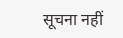सूचना नहीं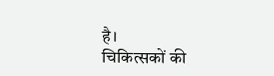है।
चिकित्सकों की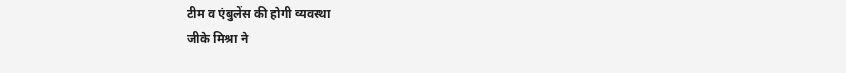टीम व एंबुलेंस की होगी व्यवस्था
जीके मिश्रा ने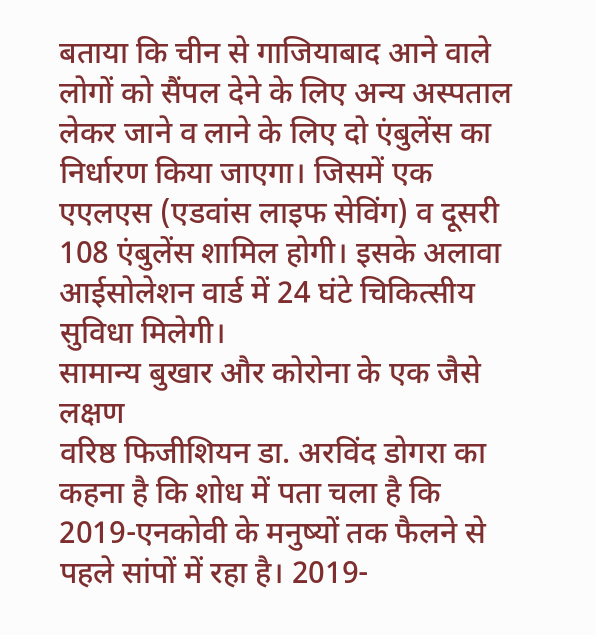बताया कि चीन से गाजियाबाद आने वाले लोगों को सैंपल देने के लिए अन्य अस्पताल लेकर जाने व लाने के लिए दो एंबुलेंस का निर्धारण किया जाएगा। जिसमें एक एएलएस (एडवांस लाइफ सेविंग) व दूसरी 108 एंबुलेंस शामिल होगी। इसके अलावा आईसोलेशन वार्ड में 24 घंटे चिकित्सीय सुविधा मिलेगी।
सामान्य बुखार और कोरोना के एक जैसे लक्षण
वरिष्ठ फिजीशियन डा. अरविंद डोगरा का कहना है कि शोध में पता चला है कि 2019-एनकोवी के मनुष्यों तक फैलने से पहले सांपों में रहा है। 2019-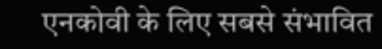एनकोवी के लिए सबसे संभावित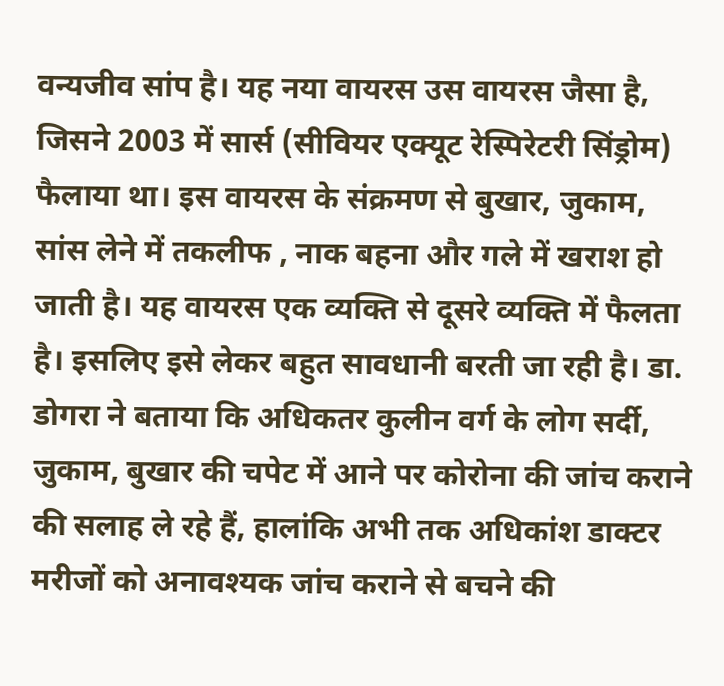वन्यजीव सांप है। यह नया वायरस उस वायरस जैसा है, जिसने 2003 में सार्स (सीवियर एक्यूट रेस्पिरेटरी सिंड्रोम) फैलाया था। इस वायरस के संक्रमण से बुखार, जुकाम, सांस लेने में तकलीफ , नाक बहना और गले में खराश हो जाती है। यह वायरस एक व्यक्ति से दूसरे व्यक्ति में फैलता है। इसलिए इसे लेकर बहुत सावधानी बरती जा रही है। डा. डोगरा ने बताया कि अधिकतर कुलीन वर्ग के लोग सर्दी, जुकाम, बुखार की चपेट में आने पर कोरोना की जांच कराने की सलाह ले रहे हैं, हालांकि अभी तक अधिकांश डाक्टर मरीजों को अनावश्यक जांच कराने से बचने की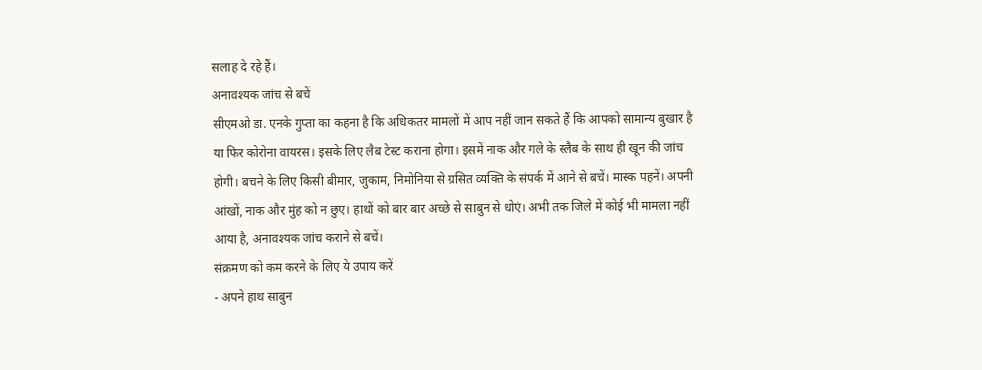सलाह दे रहे हैं।
अनावश्यक जांच से बचें
सीएमओ डा. एनके गुप्ता का कहना है कि अधिकतर मामलों में आप नहीं जान सकते हैं कि आपको सामान्य बुखार है या फिर कोरोना वायरस। इसके लिए लैब टेस्ट कराना होगा। इसमें नाक और गले के स्लैब के साथ ही खून की जांच होगी। बचने के लिए किसी बीमार, जुकाम, निमोनिया से ग्रसित व्यक्ति के संपर्क में आने से बचें। मास्क पहनें। अपनी आंखों, नाक और मुंह को न छुए। हाथों को बार बार अच्छे से साबुन से धोएं। अभी तक जिले में कोई भी मामला नहीं आया है, अनावश्यक जांच कराने से बचें।
संक्रमण को कम करने के लिए ये उपाय करें
- अपने हाथ साबुन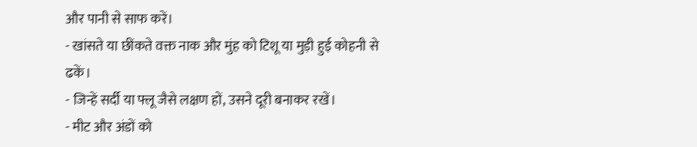और पानी से साफ करें।
- खांसते या छींकते वक्त नाक और मुंह को टिशू या मुड़ी हुई कोहनी से ढकें।
- जिन्हें सर्दी या फ्लू जैसे लक्षण हों, उसने दूरी बनाकर रखें।
- मीट और अंडों को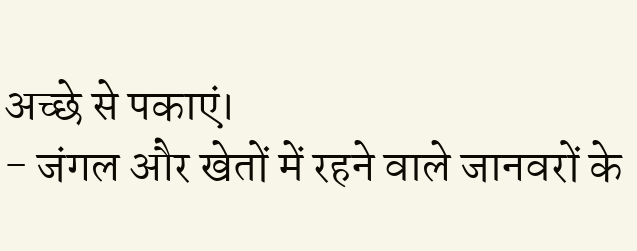अच्छे से पकाएं।
- जंगल और खेतों में रहने वाले जानवरों के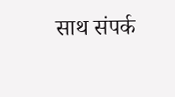साथ संपर्क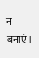न बनाएं।